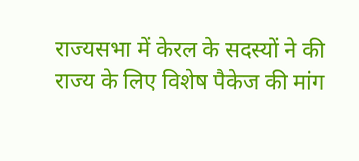राज्यसभा में केरल के सदस्यों ने की राज्य के लिए विशेष पैकेज की मांग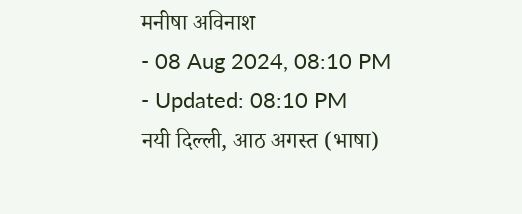मनीषा अविनाश
- 08 Aug 2024, 08:10 PM
- Updated: 08:10 PM
नयी दिल्ली, आठ अगस्त (भाषा)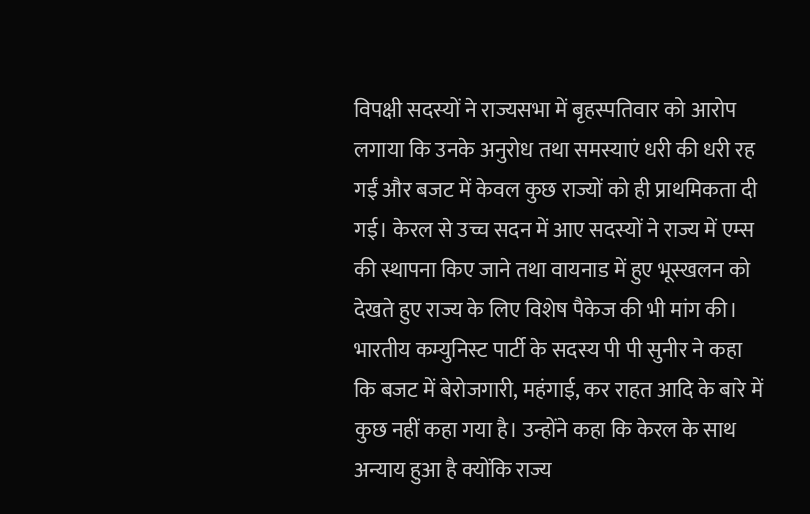विपक्षी सदस्यों ने राज्यसभा में बृहस्पतिवार को आरोप लगाया कि उनके अनुरोध तथा समस्याएं धरी की धरी रह गईं और बजट में केवल कुछ राज्यों को ही प्राथमिकता दी गई। केरल से उच्च सदन में आए सदस्यों ने राज्य में एम्स की स्थापना किए जाने तथा वायनाड में हुए भूस्खलन को देखते हुए राज्य के लिए विशेष पैकेज की भी मांग की।
भारतीय कम्युनिस्ट पार्टी के सदस्य पी पी सुनीर ने कहा कि बजट में बेरोजगारी, महंगाई, कर राहत आदि के बारे में कुछ नहीं कहा गया है। उन्होंने कहा कि केरल के साथ अन्याय हुआ है क्योंकि राज्य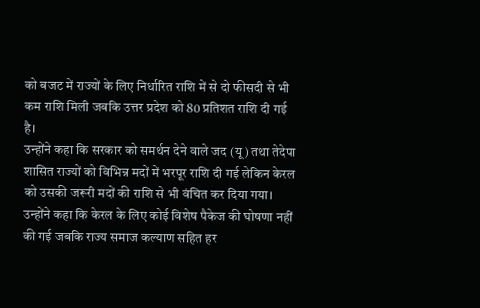को बजट में राज्यों के लिए निर्धारित राशि में से दो फीसदी से भी कम राशि मिली जबकि उत्तर प्रदेश को 80 प्रतिशत राशि दी गई है।
उन्होंने कहा कि सरकार को समर्थन देने वाले जद (यू) तथा तेदेपा शासित राज्यों को विभिन्न मदों में भरपूर राशि दी गई लेकिन केरल को उसकी जरूरी मदों की राशि से भी वंचित कर दिया गया। उन्होंने कहा कि केरल के लिए कोई विशेष पैकेज की घोषणा नहीं की गई जबकि राज्य समाज कल्याण सहित हर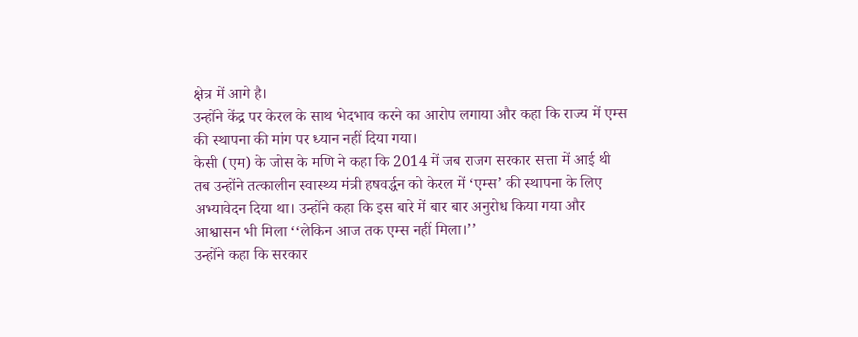क्षेत्र में आगे है।
उन्होंने केंद्र पर केरल के साथ भेदभाव करने का आरोप लगाया और कहा कि राज्य में एम्स की स्थापना की मांग पर ध्यान नहीं दिया गया।
केसी (एम) के जोस के मणि ने कहा कि 2014 में जब राजग सरकार सत्ता में आई थी तब उन्होंने तत्कालीन स्वास्थ्य मंत्री हषवर्द्धन को केरल में ‘एम्स’ की स्थापना के लिए अभ्यावेदन दिया था। उन्होंने कहा कि इस बारे में बार बार अनुरोध किया गया और आश्वासन भी मिला ‘‘लेकिन आज तक एम्स नहीं मिला।’’
उन्होंने कहा कि सरकार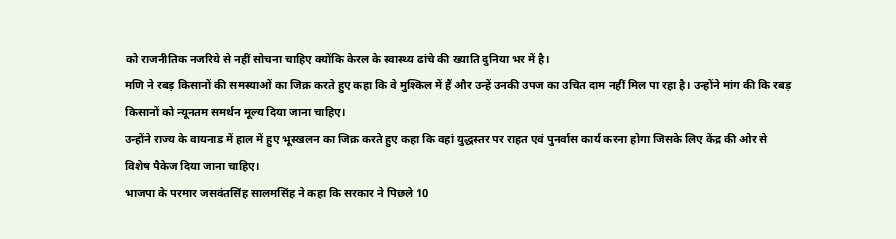को राजनीतिक नजरिये से नहीं सोचना चाहिए क्योंकि केरल के स्वास्थ्य ढांचे की ख्याति दुनिया भर में है।
मणि ने रबड़ किसानों की समस्याओं का जिक्र करते हुए कहा कि वे मुश्किल में हैं और उन्हें उनकी उपज का उचित दाम नहीं मिल पा रहा है। उन्होंने मांग की कि रबड़ किसानों को न्यूनतम समर्थन मूल्य दिया जाना चाहिए।
उन्होंने राज्य के वायनाड में हाल में हुए भूस्खलन का जिक्र करते हुए कहा कि वहां युद्धस्तर पर राहत एवं पुनर्वास कार्य करना होगा जिसके लिए केंद्र की ओर से विशेष पैकेज दिया जाना चाहिए।
भाजपा के परमार जसवंतसिंह सालमसिंह ने कहा कि सरकार ने पिछले 10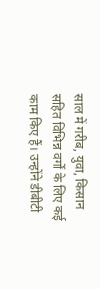साल में गरीब, युवा, किसान सहित विभिन्न वर्गों के लिए कई काम किए हैं। उन्होंने डीबीटी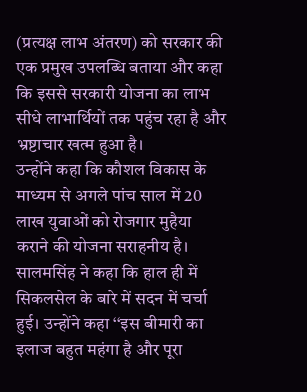(प्रत्यक्ष लाभ अंतरण) को सरकार की एक प्रमुख उपलब्धि बताया और कहा कि इससे सरकारी योजना का लाभ सीधे लाभार्थियों तक पहुंच रहा है और भ्रष्टाचार खत्म हुआ है।
उन्होंने कहा कि कौशल विकास के माध्यम से अगले पांच साल में 20 लाख युवाओं को रोजगार मुहैया कराने की योजना सराहनीय है।
सालमसिंह ने कहा कि हाल ही में सिकलसेल के बारे में सदन में चर्चा हुई। उन्होंने कहा ‘‘इस बीमारी का इलाज बहुत महंगा है और पूरा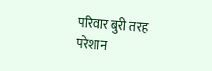परिवार बुरी तरह परेशान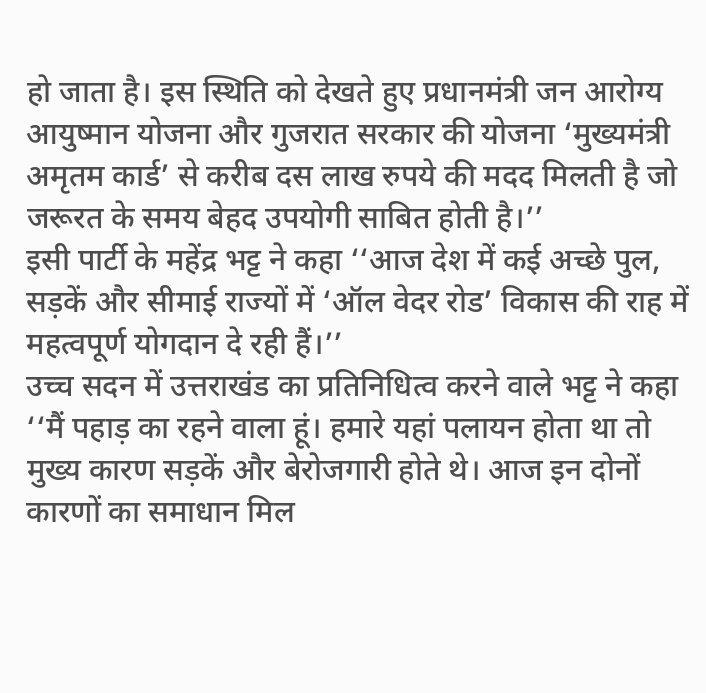हो जाता है। इस स्थिति को देखते हुए प्रधानमंत्री जन आरोग्य आयुष्मान योजना और गुजरात सरकार की योजना ‘मुख्यमंत्री अमृतम कार्ड’ से करीब दस लाख रुपये की मदद मिलती है जो जरूरत के समय बेहद उपयोगी साबित होती है।’’
इसी पार्टी के महेंद्र भट्ट ने कहा ‘‘आज देश में कई अच्छे पुल, सड़कें और सीमाई राज्यों में ‘ऑल वेदर रोड’ विकास की राह में महत्वपूर्ण योगदान दे रही हैं।’’
उच्च सदन में उत्तराखंड का प्रतिनिधित्व करने वाले भट्ट ने कहा ‘‘मैं पहाड़ का रहने वाला हूं। हमारे यहां पलायन होता था तो मुख्य कारण सड़कें और बेरोजगारी होते थे। आज इन दोनों कारणों का समाधान मिल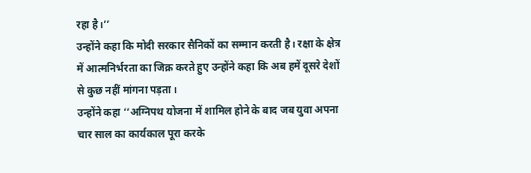रहा है।’’
उन्होंने कहा कि मोदी सरकार सैनिकों का सम्मान करती है। रक्षा के क्षेत्र में आत्मनिर्भरता का जिक्र करते हुए उन्होंने कहा कि अब हमें दूसरे देशों से कुछ नहीं मांगना पड़ता।
उन्होंने कहा ‘‘अग्निपथ योजना में शामिल होने के बाद जब युवा अपना चार साल का कार्यकाल पूरा करके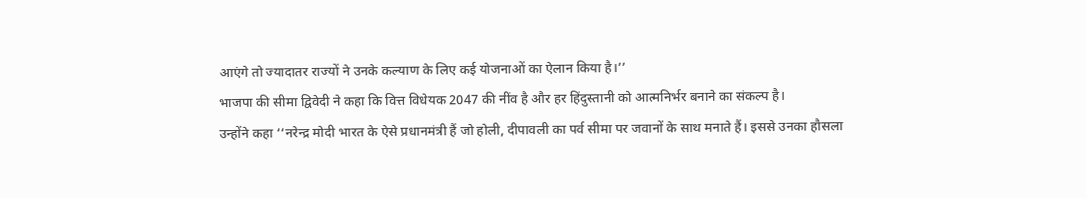आएंगे तो ज्यादातर राज्यों ने उनके कल्याण के लिए कई योजनाओं का ऐलान किया है।’’
भाजपा की सीमा द्विवेदी ने कहा कि वित्त विधेयक 2047 की नींव है और हर हिंदुस्तानी को आत्मनिर्भर बनाने का संकल्प है।
उन्होंने कहा ‘‘नरेन्द्र मोदी भारत के ऐसे प्रधानमंत्री हैं जो होली, दीपावली का पर्व सीमा पर जवानों के साथ मनाते हैं। इससे उनका हौसला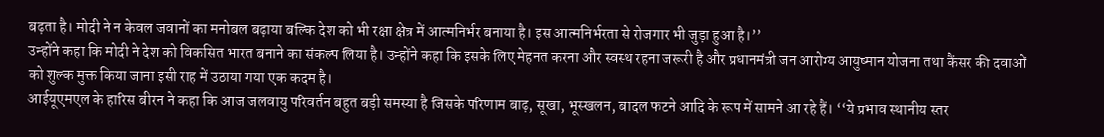बढ़ता है। मोदी ने न केवल जवानों का मनोबल बढ़ाया बल्कि देश को भी रक्षा क्षेत्र में आत्मनिर्भर बनाया है। इस आत्मनिर्भरता से रोजगार भी जुड़ा हुआ है।’’
उन्होंने कहा कि मोदी ने देश को विकसित भारत बनाने का संकल्प लिया है। उन्होंने कहा कि इसके लिए मेहनत करना और स्वस्थ रहना जरूरी है और प्रधानमंत्री जन आरोग्य आयुष्मान योजना तथा कैंसर की दवाओं को शुल्क मुक्त किया जाना इसी राह में उठाया गया एक कदम है।
आईयूएमएल के हारिस बीरन ने कहा कि आज जलवायु परिवर्तन बहुत बड़ी समस्या है जिसके परिणाम बाढ़, सूखा, भूस्खलन, बादल फटने आदि के रूप में सामने आ रहे हैं। ‘‘ये प्रभाव स्थानीय स्तर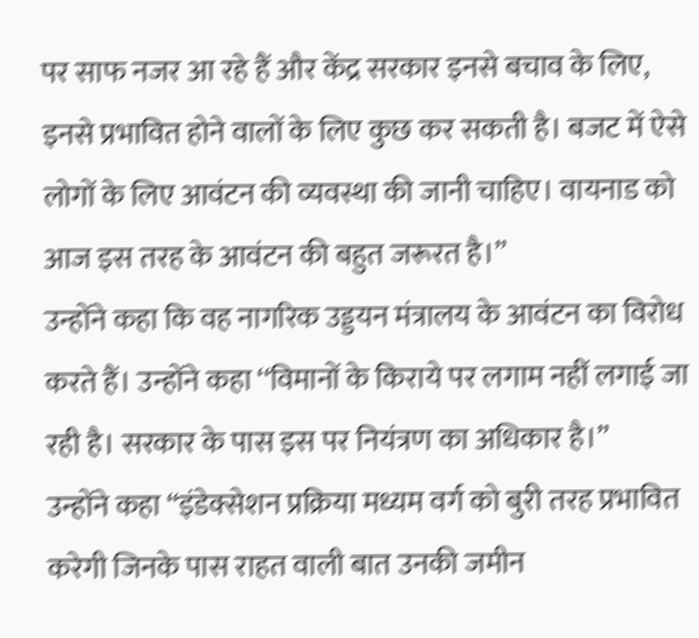पर साफ नजर आ रहे हैं और केंद्र सरकार इनसे बचाव के लिए, इनसे प्रभावित होने वालों के लिए कुछ कर सकती है। बजट में ऐसे लोगों के लिए आवंटन की व्यवस्था की जानी चाहिए। वायनाड को आज इस तरह के आवंटन की बहुत जरूरत है।’’
उन्होंने कहा कि वह नागरिक उड्डयन मंत्रालय के आवंटन का विरोध करते हैं। उन्होंने कहा ‘‘विमानों के किराये पर लगाम नहीं लगाई जा रही है। सरकार के पास इस पर नियंत्रण का अधिकार है।’’
उन्होंने कहा ‘‘इंडेक्सेशन प्रक्रिया मध्यम वर्ग को बुरी तरह प्रभावित करेगी जिनके पास राहत वाली बात उनकी जमीन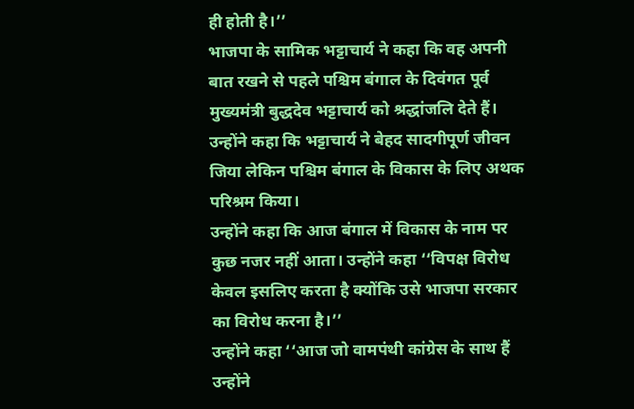ही होती है।’’
भाजपा के सामिक भट्टाचार्य ने कहा कि वह अपनी बात रखने से पहले पश्चिम बंगाल के दिवंगत पूर्व मुख्यमंत्री बुद्धदेव भट्टाचार्य को श्रद्धांजलि देते हैं। उन्होंने कहा कि भट्टाचार्य ने बेहद सादगीपूर्ण जीवन जिया लेकिन पश्चिम बंगाल के विकास के लिए अथक परिश्रम किया।
उन्होंने कहा कि आज बंगाल में विकास के नाम पर कुछ नजर नहीं आता। उन्होंने कहा ‘‘विपक्ष विरोध केवल इसलिए करता है क्योंकि उसे भाजपा सरकार का विरोध करना है।’’
उन्होंने कहा ‘‘आज जो वामपंथी कांग्रेस के साथ हैं उन्होंने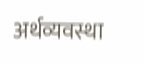अर्थव्यवस्था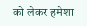को लेकर हमेशा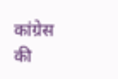कांग्रेस की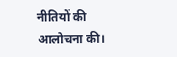नीतियों की आलोचना की।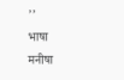’’
भाषा
मनीषा